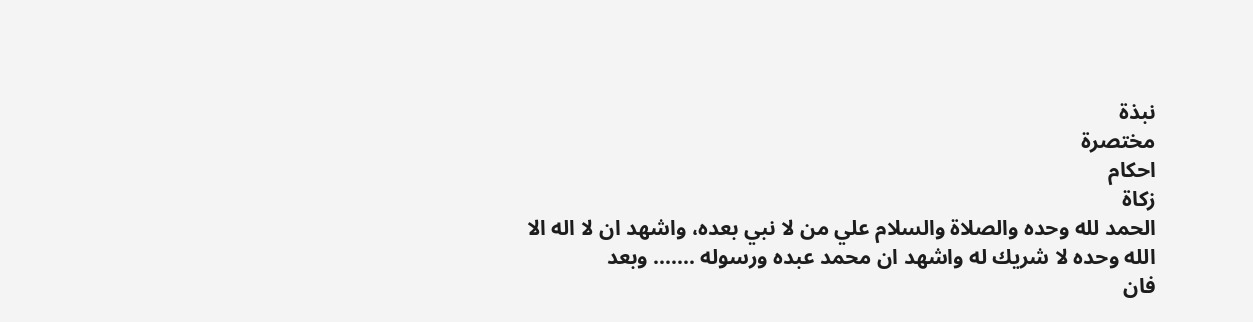نبذة
مختصرة
احكام
زكاة
الحمد لله وحده والصلاة والسلام علي من لا نبي بعده، واشهد ان لا اله الا
الله وحده لا شريك له واشهد ان محمد عبده ورسوله ....... وبعد
فان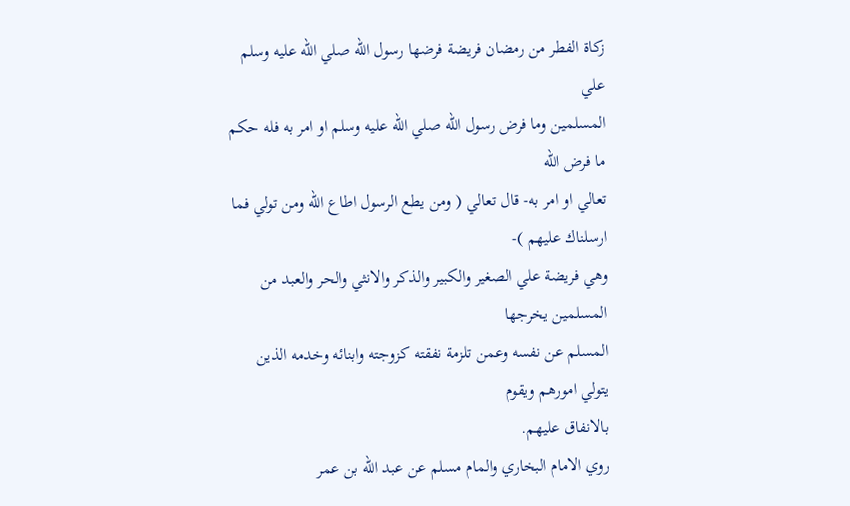زكاة الفطر من رمضان فريضة فرضها رسول الله صلي الله عليه وسلم علي
المسلمين وما فرض رسول الله صلي الله عليه وسلم او امر به فله حكم ما فرض الله
تعالي او امر به- قال تعالي ( ومن يطع الرسول اطاع الله ومن تولي فما ارسلناك عليهم )-
وهي فريضة علي الصغير والكبير والذكر والانثي والحر والعبد من المسلمين يخرجها
المسلم عن نفسه وعمن تلزمة نفقته كزوجته وابنائه وخدمه الذين يتولي امورهم ويقوم
بالانفاق عليهم.
روي الامام البخاري والمام مسلم عن عبد الله بن عمر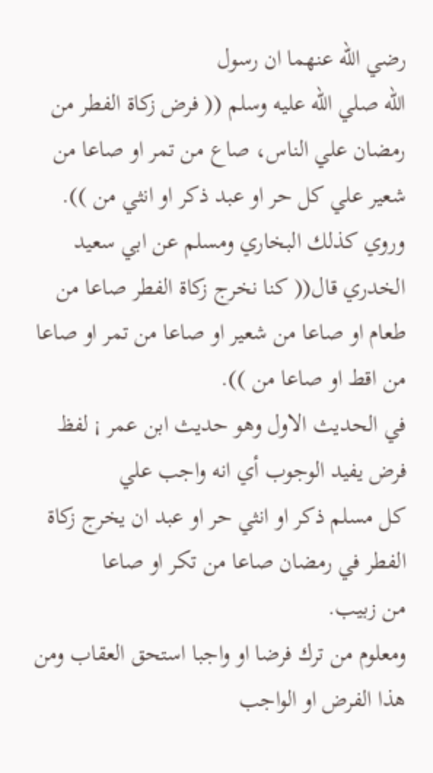رضي الله عنهما ان رسول
الله صلي الله عليه وسلم (( فرض زكاة الفطر من رمضان علي الناس، صاع من تمر او صاعا من
شعير علي كل حر او عبد ذكر او انثي من )).
وروي كذلك البخاري ومسلم عن ابي سعيد الخدري قال(( كنا نخرج زكاة الفطر صاعا من طعام او صاعا من شعير او صاعا من تمر او صاعا
من اقط او صاعا من )).
في الحديث الاول وهو حديث ابن عمر ¡ لفظ فرض يفيد الوجوب أي انه واجب علي
كل مسلم ذكر او انثي حر او عبد ان يخرج زكاة الفطر في رمضان صاعا من تكر او صاعا
من زبيب.
ومعلوم من ترك فرضا او واجبا استحق العقاب ومن هذا الفرض او الواجب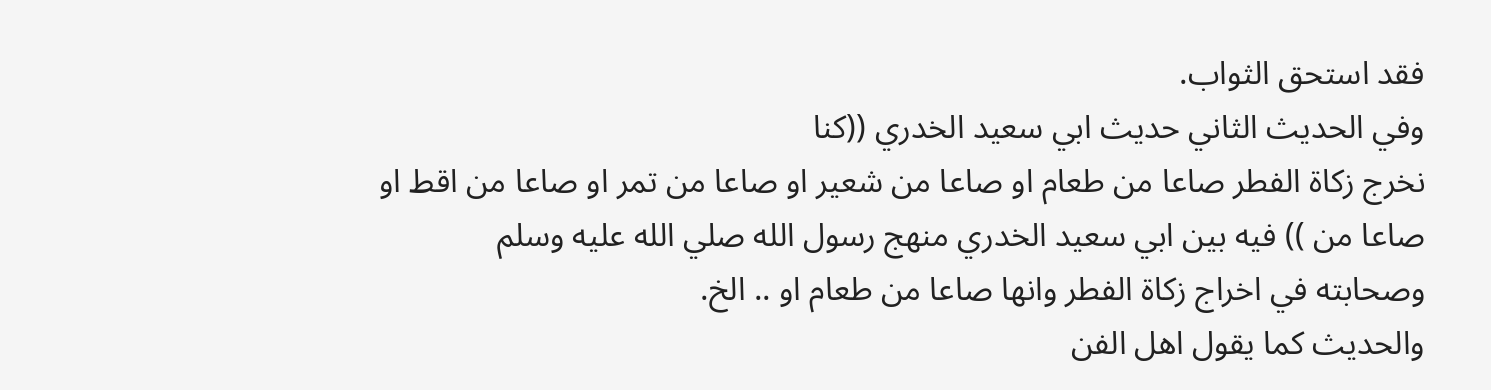فقد استحق الثواب.
وفي الحديث الثاني حديث ابي سعيد الخدري ((كنا
نخرج زكاة الفطر صاعا من طعام او صاعا من شعير او صاعا من تمر او صاعا من اقط او
صاعا من )) فيه بين ابي سعيد الخدري منهج رسول الله صلي الله عليه وسلم
وصحابته في اخراج زكاة الفطر وانها صاعا من طعام او .. الخ.
والحديث كما يقول اهل الفن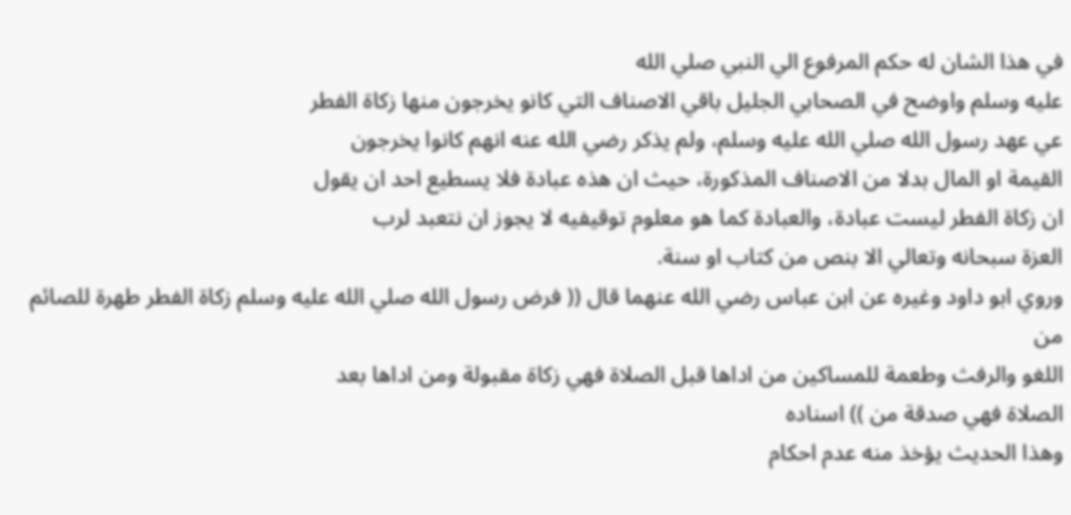في هذا الشان له حكم المرفوع الي النبي صلي الله
عليه وسلم واوضح في الصحابي الجليل باقي الاصناف التي كانو يخرجون منها زكاة الفطر
عي عهد رسول الله صلي الله عليه وسلم، ولم يذكر رضي الله عنه انهم كانوا يخرجون
القيمة او المال بدلا من الاصناف المذكورة، حيث ان هذه عبادة فلا يسطيع احد ان يقول
ان زكاة الفطر ليست عبادة، والعبادة كما هو معلوم توقيفيه لا يجوز ان نتعبد لرب
العزة سبحانه وتعالي الا بنص من كتاب او سنة.
وروي ابو داود وغيره عن ابن عباس رضي الله عنهما قال (( فرض رسول الله صلي الله عليه وسلم زكاة الفطر طهرة للصائم من
اللغو والرفث وطعمة للمساكين من اداها قبل الصلاة فهي زكاة مقبولة ومن اداها بعد
الصلاة فهي صدقة من )) اسناده
وهذا الحديث يؤخذ منه عدم احكام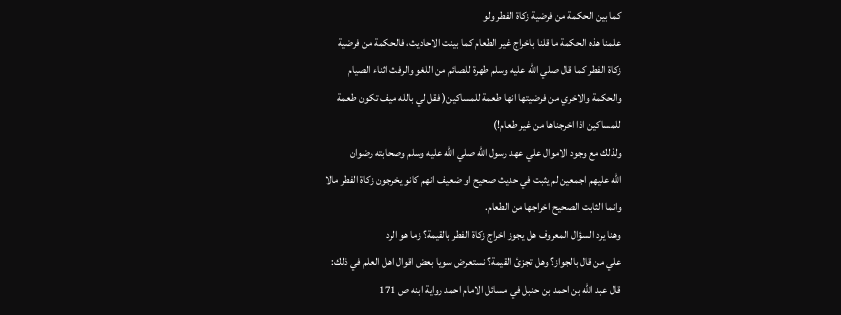كما بين الحكمة من فرضية زكاة الفطر ولو
علمنا هذه الحكمة ما قلنا باخراج غير الطعام كما بينت الاحاديث، فالحكمة من فرضية
زكاة الفطر كما قال صلي الله عليه وسلم طهرة للصائم من اللغو والرفث اثناء الصيام
والحكمة والاخري من فرضيتها انها طعمة للمساكين( فقل لي بالله ميف تكون طعمة
للمساكين اذا اخرجناها من غير طعام!)
ولذلك مع وجود الاموال علي عهد رسول الله صلي الله عليه وسلم وصحابته رضوان
الله عليهم اجمعين لم يثبت في حديث صحيح او ضعيف انهم كانو يخرجون زكاة الفطر مالا
وانما الثابت الصحيح اخراجها من الطعام.
وهنا يرد السؤال المعروف هل يجوز اخراج زكاة الفطر بالقيمة؟ زما هو الرد
علي من قال بالجواز؟ وهل تجزئ القيمة؟ نستعرض سويا بعض اقوال اهل العلم في ذلك:
قال عبد الله بن احمد بن حنبل في مسائل الامام احمد رواية ابنه ص 171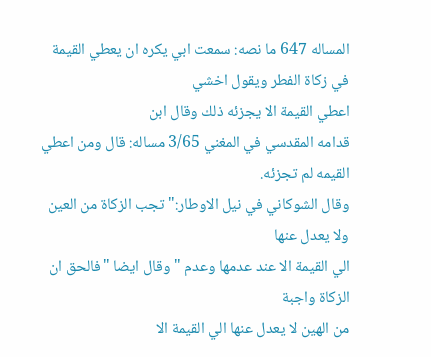المساله 647 ما نصه: سمعت ابي يكره ان يعطي القيمة في زكاة الفطر ويقول اخشي
اعطي القيمة الا يجزئه ذلك وقال ابن
قدامه المقدسي في المغني 3/65 مساله: قال ومن اعطي القيمه لم تجزئه.
وقال الشوكاني في نيل الاوطار:" تجب الزكاة من العين ولا يعدل عنها
الي القيمة الا عند عدمها وعدم " وقال ايضا "فالحق ان الزكاة واجبة
من الهين لا يعدل عنها الي القيمة الا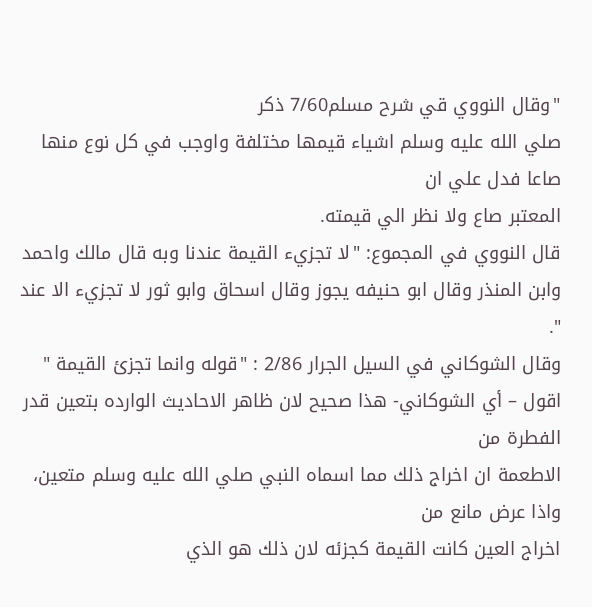"وقال النووي قي شرح مسلم7/60 ذكر
صلي الله عليه وسلم اشياء قيمها مختلفة واوجب في كل نوع منها صاعا فدل علي ان
المعتبر صاع ولا نظر الي قيمته.
قال النووي في المجموع: "لا تجزيء القيمة عندنا وبه قال مالك واحمد
وابن المنذر وقال ابو حنيفه يجوز وقال اسحاق وابو ثور لا تجزيء الا عند
".
وقال الشوكاني في السيل الجرار 2/86 : "قوله وانما تجزئ القيمة "
اقول – أي الشوكاني- هذا صحيح لان ظاهر الاحاديث الوارده بتعين قدر الفطرة من
الاطعمة ان اخراج ذلك مما اسماه النبي صلي الله عليه وسلم متعين، واذا عرض مانع من
اخراج العين كانت القيمة كجزئه لان ذلك هو الذي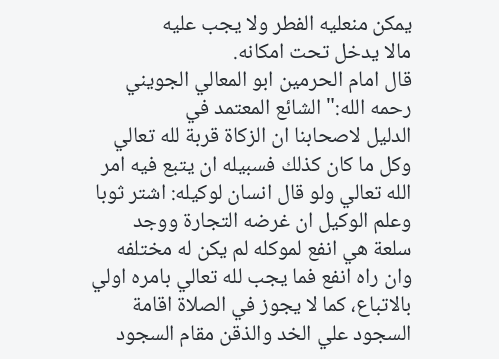يمكن منعليه الفطر ولا يجب عليه
مالا يدخل تحت امكانه.
قال امام الحرمين ابو المعالي الجويني رحمه الله:" الشائع المعتمد في
الدليل لاصحابنا ان الزكاة قربة لله تعالي وكل ما كان كذلك فسبيله ان يتبع فيه امر
الله تعالي ولو قال انسان لوكيله: اشتر ثوبا وعلم الوكيل ان غرضه التجارة ووجد
سلعة هي انفع لموكله لم يكن له مختلفه وان راه انفع فما يجب لله تعالي بامره اولي
بالاتباع، كما لا يجوز في الصلاة اقامة السجود علي الخد والذقن مقام السجود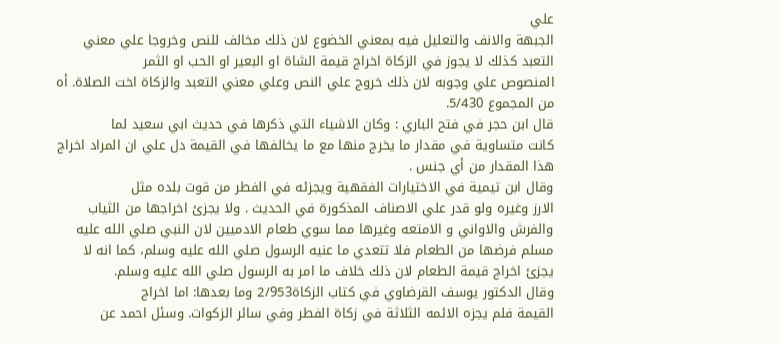علي
الجبهة والانف والتعليل فيه بمعني الخضوع لان ذلك مخالف للنص وخروجا علي معني
التعبد كذلك لا يجوز في الزكاة اخراج قيمة الشاة او البعير او الحب او الثمر
المنصوص علي وجوبه لان ذلك خروج علي النص وعلي معني التعبد والزكاة اخت الصلاة. أه
من المجموع 5/430.
قال ابن حجر في فتح الباري : وكان الاشياء التي ذكرها في حديث ابي سعيد لما
كانت متساوية في مقدار ما يخرج منها مع ما يخالفها في القيمة دل علي ان المراد اخراج
هذا المقدار من أي جنس .
وقال ابن تيمية في الاختيارات الفقهية ويجزئه في الفطر من قوت بلده مثل
الارز وغيره ولو قدر علي الاصناف المذكورة في الحديث . ولا يجزئ اخراجها من الثياب
والفرش والاواني و الامتعه وغيرها مما سوي طعام الادميين لان النبي صلي الله عليه
مسلم فرضها من الطعام فلا تتعدي ما عنيه الرسول صلي الله عليه وسلم، كما انه لا
يجزئ اخراج قيمة الطعام لان ذلك خلاف ما امر به الرسول صلي الله عليه وسلم.
وقال الدكتور يوسف القرضاوي في كتاب الزكاة2/953 وما بعدها: اما اخراج
القيمة فلم يجزه الائمه الثلاثة في زكاة الفطر وفي سائر الزكوات. وسئل احمد عن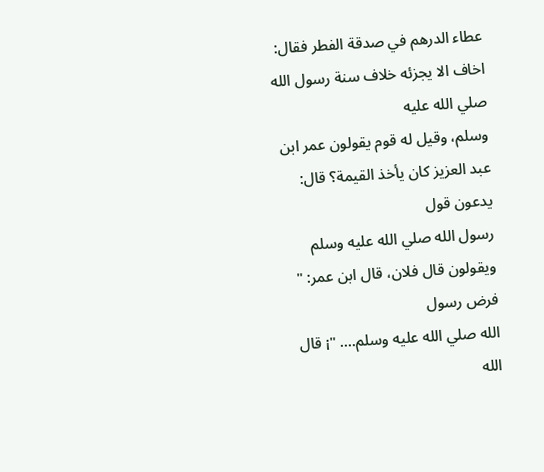عطاء الدرهم في صدقة الفطر فقال: اخاف الا يجزئه خلاف سنة رسول الله صلي الله عليه
وسلم، وقيل له قوم يقولون عمر ابن عبد العزيز كان يأخذ القيمة؟ قال: يدعون قول
رسول الله صلي الله عليه وسلم ويقولون قال فلان، قال ابن عمر: " فرض رسول
الله صلي الله عليه وسلم.... "¡ قال الله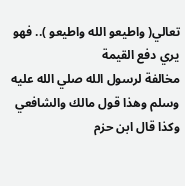تعالي( واطيعو الله واطيعو ).. فهو يري دفع القيمة
مخالفة لرسول الله صلي الله عليه وسلم وهذا قول مالك والشافعي وكذا قال ابن حزم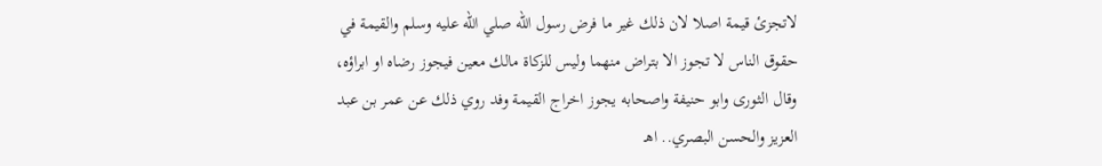لاتجزئ قيمة اصلا لان ذلك غير ما فرض رسول الله صلي الله عليه وسلم والقيمة في
حقوق الناس لا تجوز الا بتراض منهما وليس للزكاة مالك معين فيجوز رضاه او ابراؤه،
وقال الثورى وابو حنيفة واصحابه يجوز اخراج القيمة وفد روي ذلك عن عمر بن عبد
العزيز والحسن البصري.. اهـ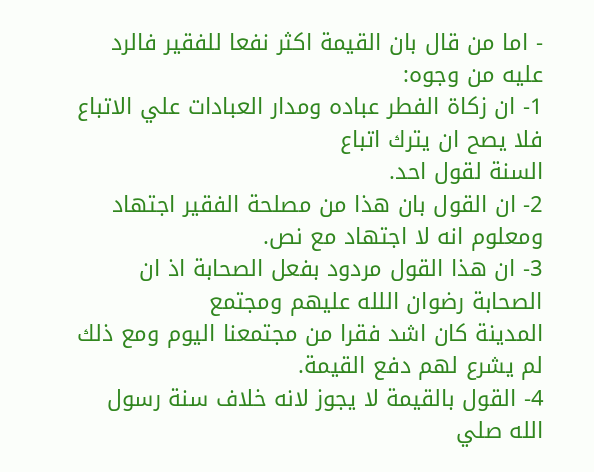- اما من قال بان القيمة اكثر نفعا للفقير فالرد عليه من وجوه:
1- ان زكاة الفطر عباده ومدار العبادات علي الاتباع فلا يصح ان يترك اتباع
السنة لقول احد.
2- ان القول بان هذا من مصلحة الفقير اجتهاد ومعلوم انه لا اجتهاد مع نص.
3- ان هذا القول مردود بفعل الصحابة اذ ان الصحابة رضوان اللله عليهم ومجتمع
المدينة كان اشد فقرا من مجتمعنا اليوم ومع ذلك لم يشرع لهم دفع القيمة.
4- القول بالقيمة لا يجوز لانه خلاف سنة رسول الله صلي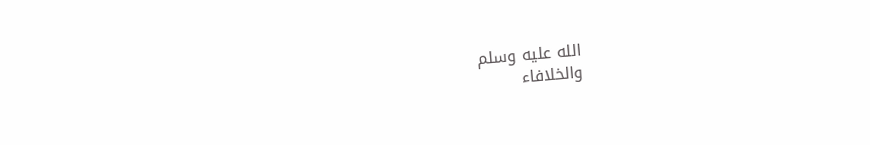الله عليه وسلم
والخلافاء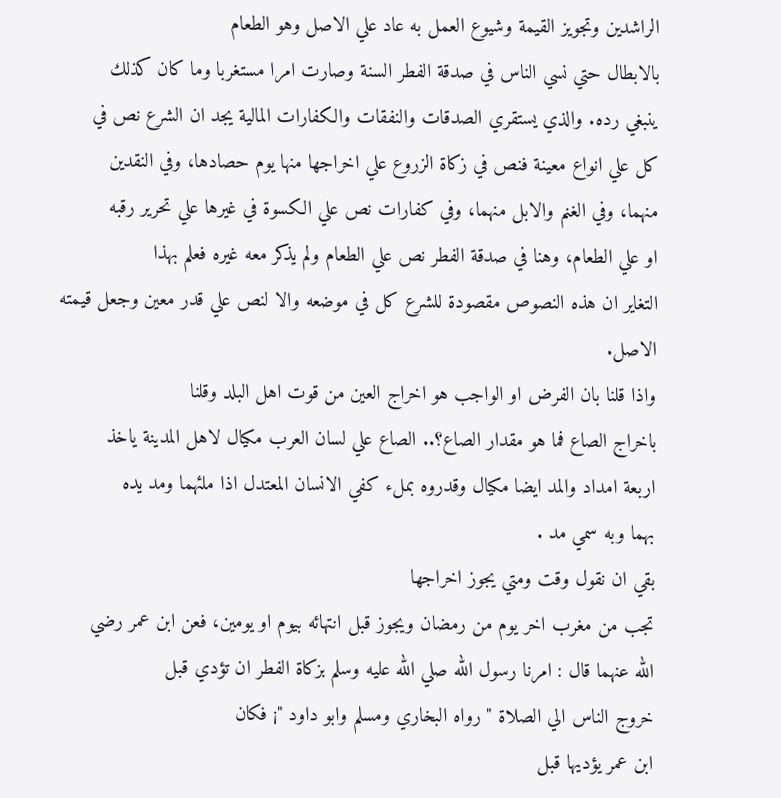الراشدين وتجويز القيمة وشيوع العمل به عاد علي الاصل وهو الطعام
بالابطال حتي نسي الناس في صدقة الفطر السنة وصارت امرا مستغربا وما كان كذلك
ينبغي رده. والذي يستقري الصدقات والنفقات والكفارات المالية يجد ان الشرع نص في
كل علي انواع معينة فنص في زكاة الزروع علي اخراجها منها يوم حصادها، وفي النقدين
منهما، وفي الغنم والابل منهما، وفي كفارات نص علي الكسوة في غيرها علي تحرير رقبه
او علي الطعام، وهنا في صدقة الفطر نص علي الطعام ولم يذكر معه غيره فعلم بهذا
التغاير ان هذه النصوص مقصودة للشرع كل في موضعه والا لنص علي قدر معين وجعل قيمته
الاصل.
واذا قلنا بان الفرض او الواجب هو اخراج العين من قوت اهل البلد وقلنا
باخراج الصاع فما هو مقدار الصاع؟.. الصاع علي لسان العرب مكيال لاهل المدينة ياخذ
اربعة امداد والمد ايضا مكيال وقدروه بملء كفي الانسان المعتدل اذا ملئهما ومد يده
بهما وبه سمي مد .
بقي ان نقول وقت ومتي يجوز اخراجها
تجب من مغرب اخر يوم من رمضان ويجوز قبل انتهائه بيوم او يومين، فعن ابن عمر رضي
الله عنهما قال : امرنا رسول الله صلي الله عليه وسلم بزكاة الفطر ان تؤدي قبل
خروج الناس الي الصلاة " رواه البخاري ومسلم وابو داود "¡ فكان
ابن عمر يؤديها قبل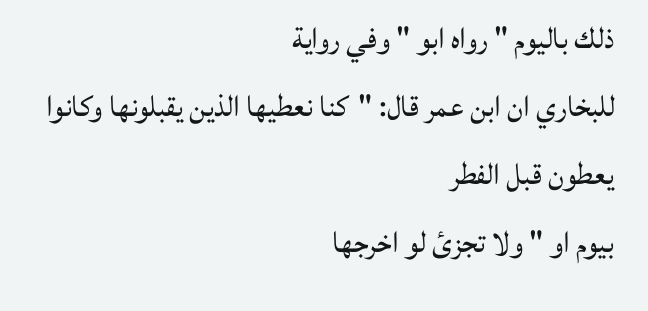ذلك باليوم " رواه ابو " وفي رواية
للبخاري ان ابن عمر قال: "كنا نعطيها الذين يقبلونها وكانوا يعطون قبل الفطر
بيوم او " ولا تجزئ لو اخرجها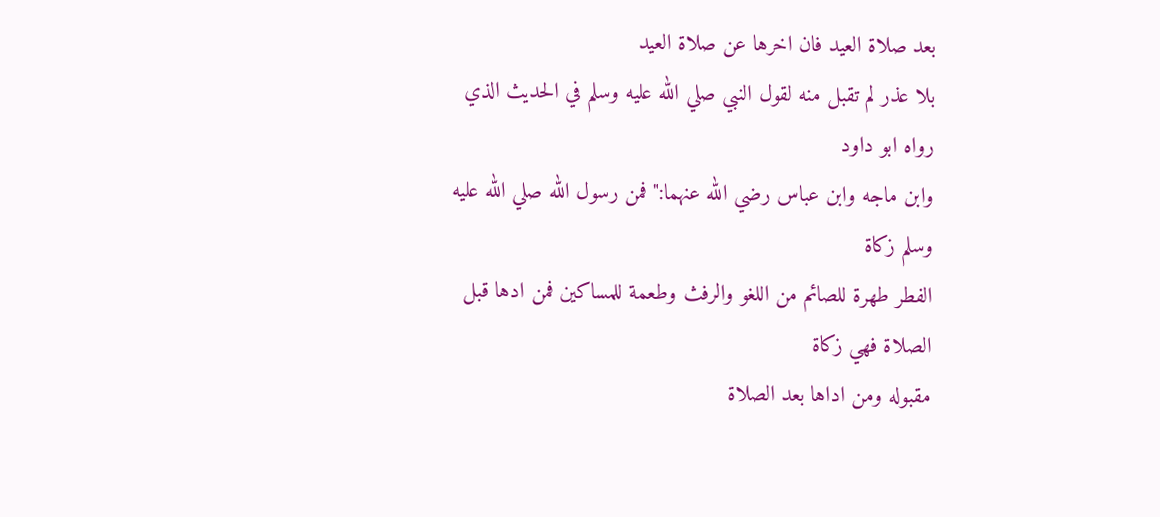بعد صلاة العيد فان اخرها عن صلاة العيد
بلا عذر لم تقبل منه لقول النبي صلي الله عليه وسلم في الحديث الذي رواه ابو داود
وابن ماجه وابن عباس رضي الله عنهما:" فمن رسول الله صلي الله عليه وسلم زكاة
الفطر طهرة للصائم من اللغو والرفث وطعمة للمساكين فمن ادها قبل الصلاة فهي زكاة
مقبوله ومن اداها بعد الصلاة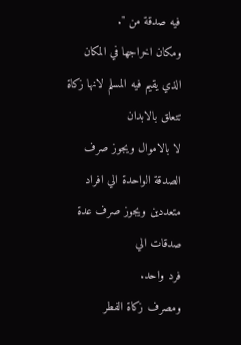فيه صدقة من ".
ومكان اخراجها في المكان الذي يقيم فيه المسلم لانها زكاة تتعلق بالابدان
لا بالاموال ويجوز صرف الصدقة الواحدة الي افراد متعددين ويجوز صرف عدة صدقات الي
فرد واحد.
ومصرف زكاة الفطر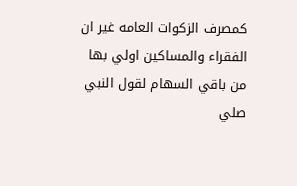كمصرف الزكوات العامه غير ان الفقراء والمساكين اولي بها
من باقي السهام لقول النبي صلي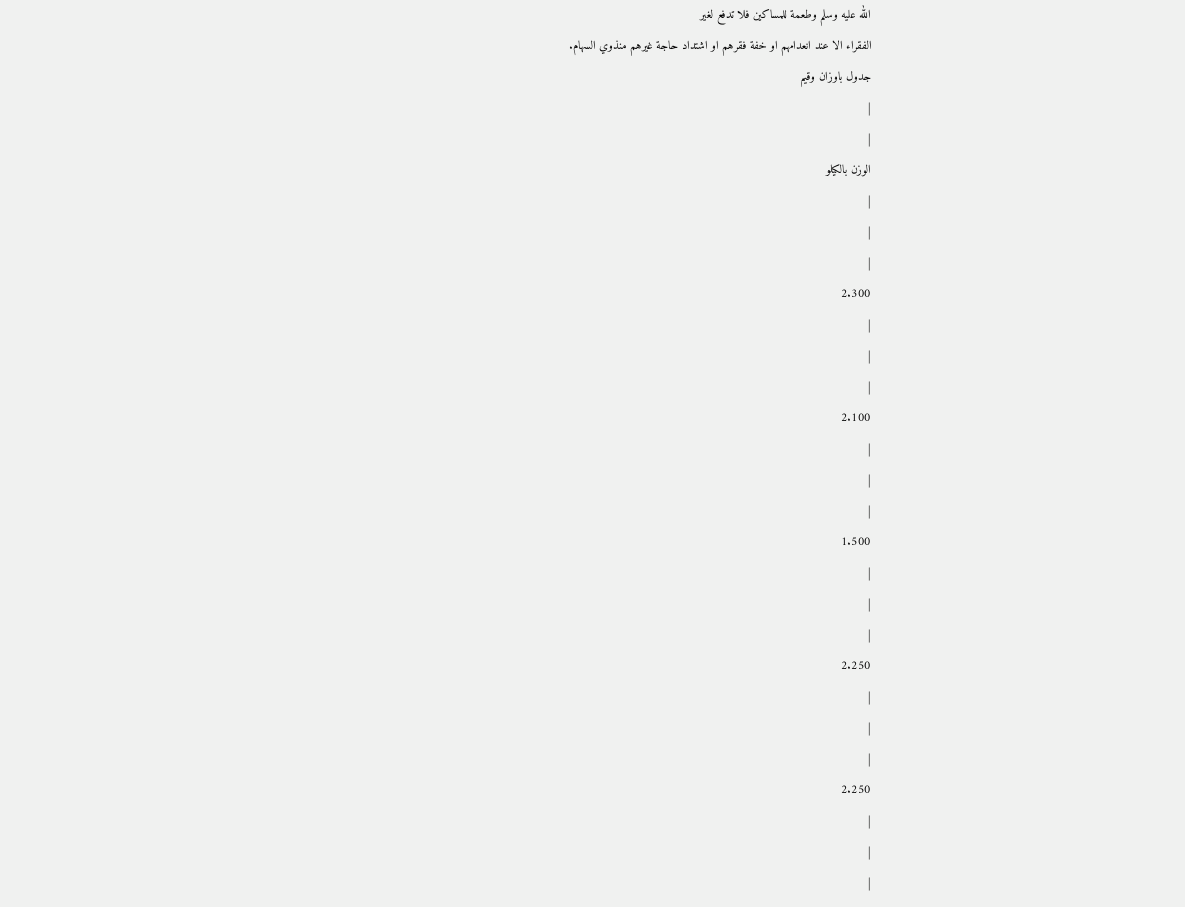الله عليه وسلم وطعمة للمساكين فلا تدفع لغير
الفقراء الا عند انعدامهم او خفة فقرهم او اشتداد حاجة غيرهم منذوي السهام.
جدول باوزان وقيم
|
|
الوزن بالكيلو
|
|
|
2.300
|
|
|
2.100
|
|
|
1.500
|
|
|
2.250
|
|
|
2.250
|
|
|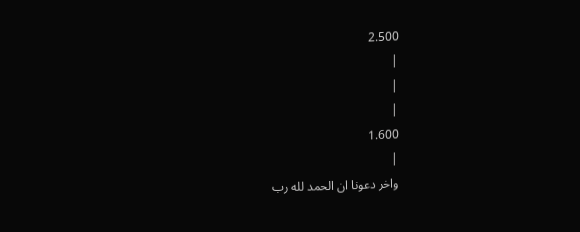2.500
|
|
|
1.600
|
واخر دعونا ان الحمد لله رب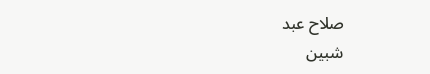صلاح عبد
شبين